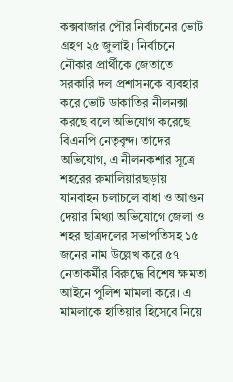কক্সবাজার পৌর নির্বাচনের ভোট গ্রহণ ২৫ জুলাই। নির্বাচনে নৌকার প্রার্থীকে জেতাতে সরকারি দল প্রশাসনকে ব্যবহার করে ভোট ডাকাতির নীলনক্সা করছে বলে অভিযোগ করেছে বিএনপি নেতৃবৃন্দ। তাদের অভিযোগ, এ নীলনকশার সূত্রে শহরের রুমালিয়ারছড়ায় যানবাহন চলাচলে বাধা ও আগুন দেয়ার মিথ্যা অভিযোগে জেলা ও শহর ছাত্রদলের সভাপতিসহ ১৫ জনের নাম উল্লেখ করে ৫৭ নেতাকর্মীর বিরুদ্ধে বিশেষ ক্ষমতা আইনে পুলিশ মামলা করে। এ মামলাকে হাতিয়ার হিসেবে নিয়ে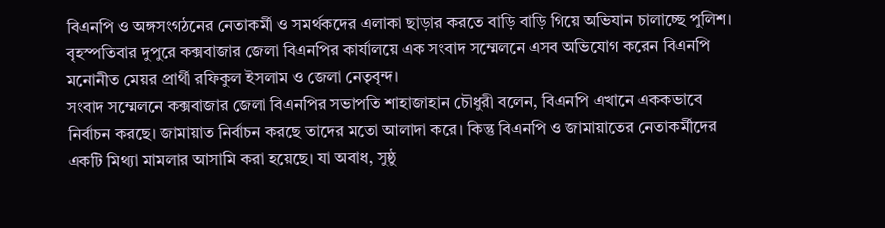বিএনপি ও অঙ্গসংগঠনের নেতাকর্মী ও সমর্থকদের এলাকা ছাড়ার করতে বাড়ি বাড়ি গিয়ে অভিযান চালাচ্ছে পুলিশ।
বৃহস্পতিবার দুপুরে কক্সবাজার জেলা বিএনপির কার্যালয়ে এক সংবাদ সম্মেলনে এসব অভিযোগ করেন বিএনপি মনোনীত মেয়র প্রার্থী রফিকুল ইসলাম ও জেলা নেতৃবৃন্দ।
সংবাদ সম্মেলনে কক্সবাজার জেলা বিএনপির সভাপতি শাহাজাহান চৌধুরী বলেন, বিএনপি এখানে এককভাবে নির্বাচন করছে। জামায়াত নির্বাচন করছে তাদের মতো আলাদা করে। কিন্তু বিএনপি ও জামায়াতের নেতাকর্মীদের একটি মিথ্যা মামলার আসামি করা হয়েছে। যা অবাধ, সুষ্ঠু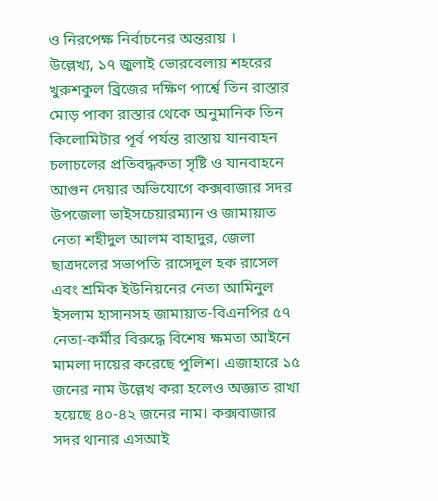ও নিরপেক্ষ নির্বাচনের অন্তরায় ।
উল্লেখ্য, ১৭ জুলাই ভোরবেলায় শহরের খুরুশকুল ব্রিজের দক্ষিণ পার্শ্বে তিন রাস্তার মোড় পাকা রাস্তার থেকে অনুমানিক তিন কিলোমিটার পূর্ব পর্যন্ত রাস্তায় যানবাহন চলাচলের প্রতিবদ্ধকতা সৃষ্টি ও যানবাহনে আগুন দেয়ার অভিযোগে কক্সবাজার সদর উপজেলা ভাইসচেয়ারম্যান ও জামায়াত নেতা শহীদুল আলম বাহাদুর, জেলা ছাত্রদলের সভাপতি রাসেদুল হক রাসেল এবং শ্রমিক ইউনিয়নের নেতা আমিনুল ইসলাম হাসানসহ জামায়াত-বিএনপির ৫৭ নেতা-কর্মীর বিরুদ্ধে বিশেষ ক্ষমতা আইনে মামলা দায়ের করেছে পুলিশ। এজাহারে ১৫ জনের নাম উল্লেখ করা হলেও অজ্ঞাত রাখা হয়েছে ৪০-৪২ জনের নাম। কক্সবাজার সদর থানার এসআই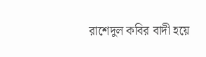রাশেদুল কবির বাদী হয়ে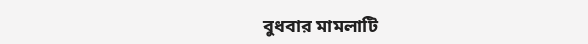বুধবার মামলাটি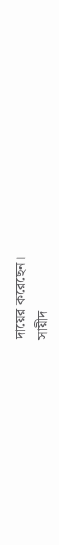দায়ের করেছেন।
সায়ীদ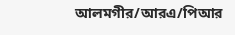আলমগীর/আরএ/পিআর